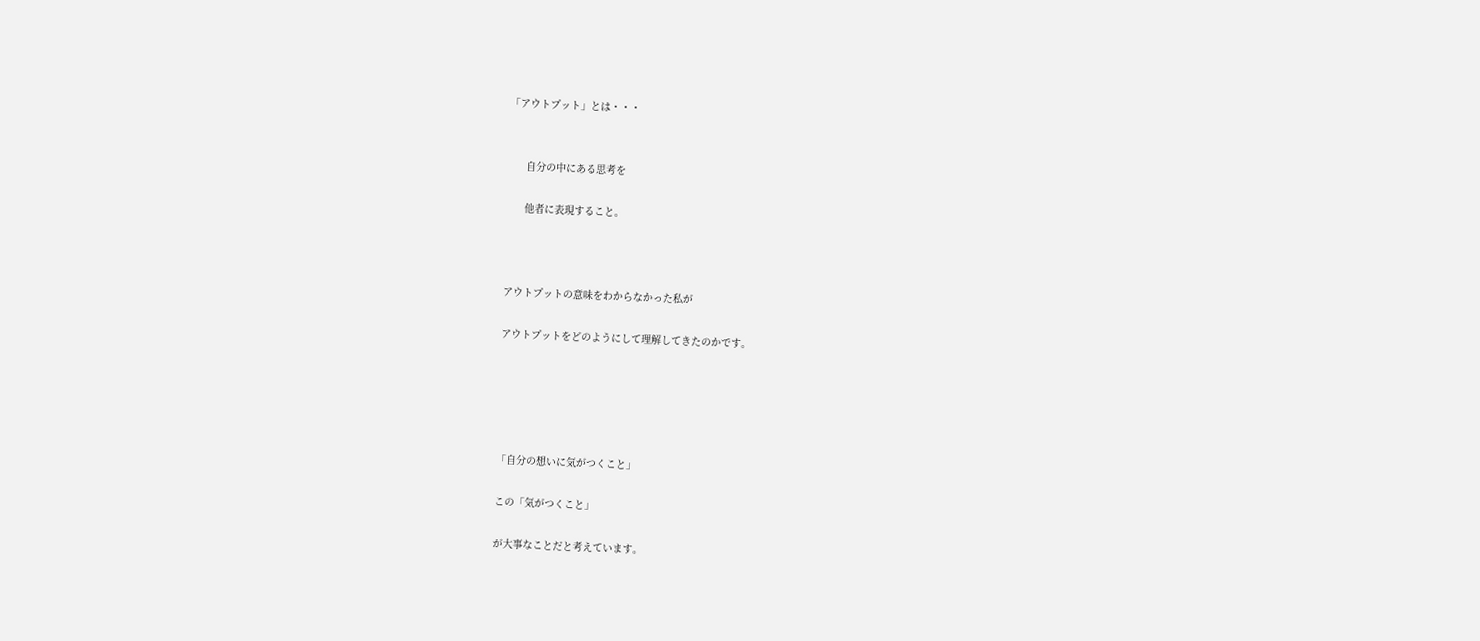「アウトプット」とは・・・


      自分の中にある思考を

      他者に表現すること。



アウトプットの意味をわからなかった私が

アウトプットをどのようにして理解してきたのかです。





「自分の想いに気がつくこと」

この「気がつくこと」

が大事なことだと考えています。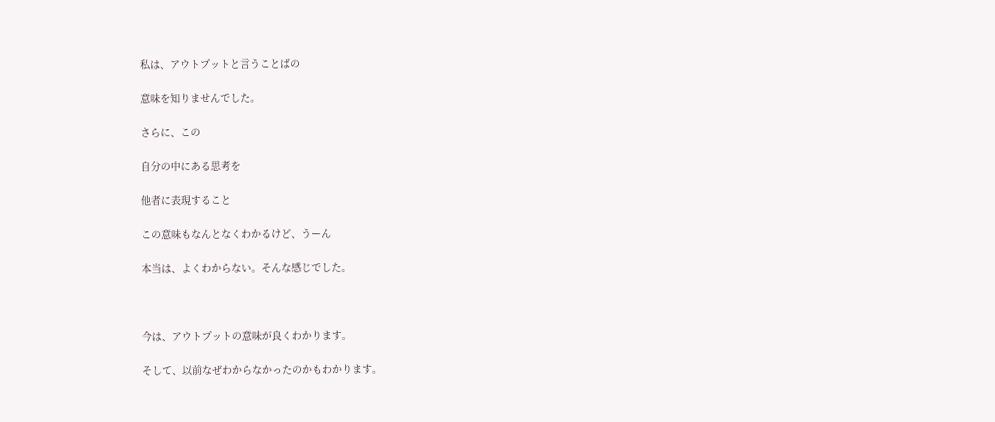私は、アウトプットと言うことばの

意味を知りませんでした。

さらに、この

自分の中にある思考を

他者に表現すること

この意味もなんとなくわかるけど、うーん

本当は、よくわからない。そんな感じでした。



今は、アウトプットの意味が良くわかります。

そして、以前なぜわからなかったのかもわかります。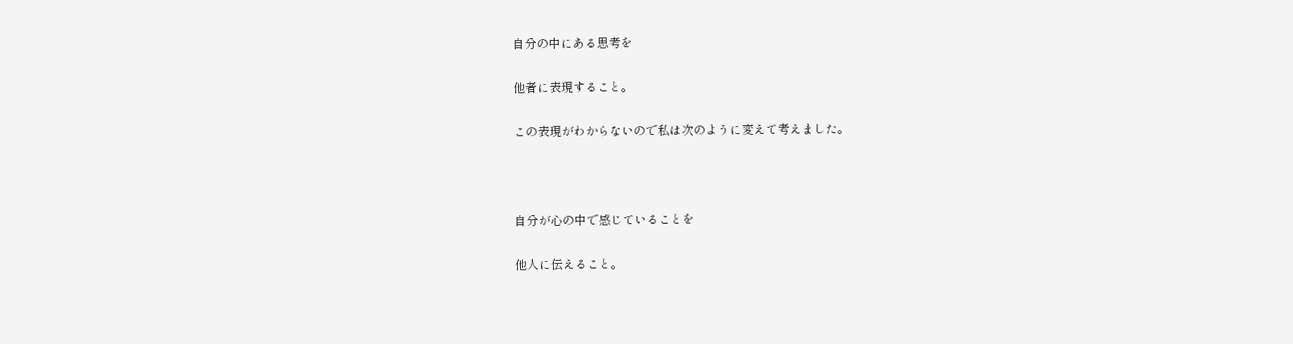自分の中にある思考を

他者に表現すること。

この表現がわからないので私は次のように変えて考えました。



自分が心の中で感じていることを

他人に伝えること。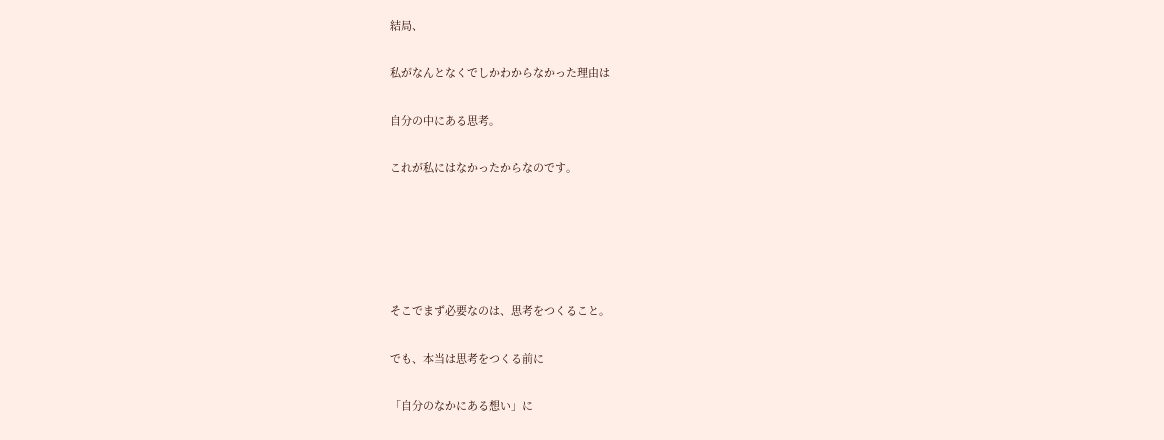結局、

私がなんとなくでしかわからなかった理由は

自分の中にある思考。

これが私にはなかったからなのです。





そこでまず必要なのは、思考をつくること。

でも、本当は思考をつくる前に

「自分のなかにある想い」に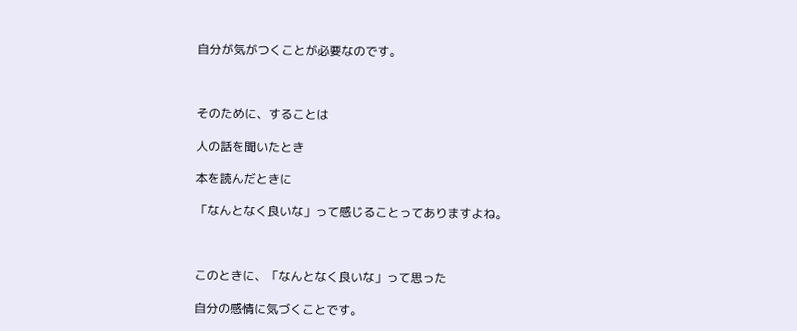自分が気がつくことが必要なのです。



そのために、することは

人の話を聞いたとき

本を読んだときに

「なんとなく良いな」って感じることってありますよね。



このときに、「なんとなく良いな」って思った

自分の感情に気づくことです。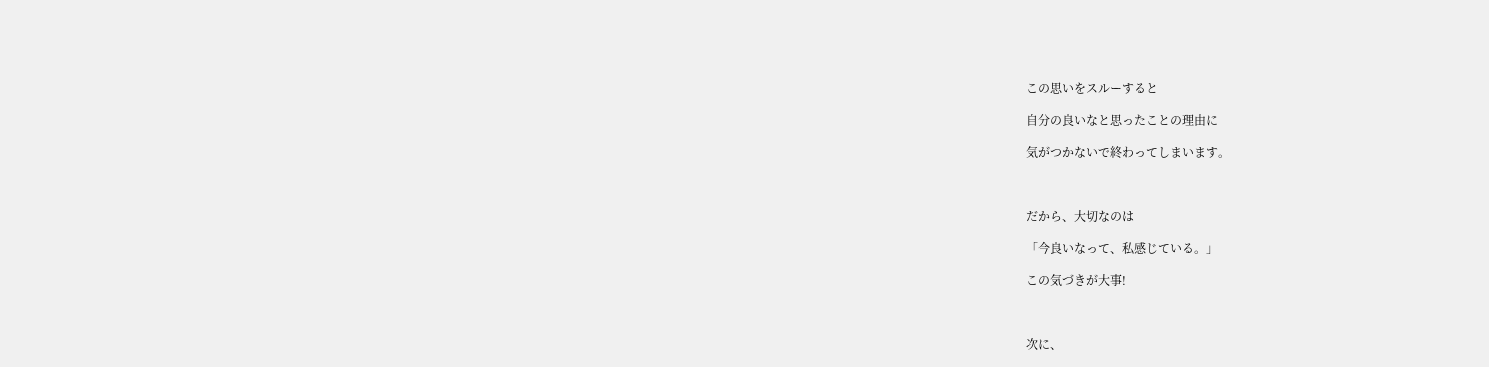この思いをスルーすると

自分の良いなと思ったことの理由に

気がつかないで終わってしまいます。



だから、大切なのは

「今良いなって、私感じている。」

この気づきが大事!



次に、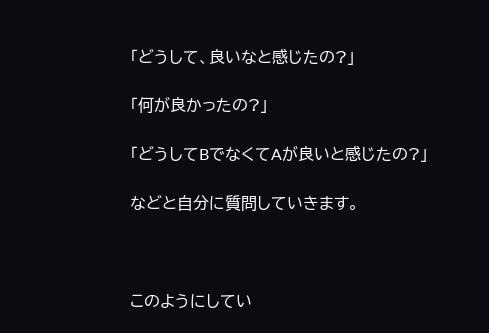「どうして、良いなと感じたの?」

「何が良かったの?」

「どうしてBでなくてAが良いと感じたの?」

などと自分に質問していきます。



このようにしてい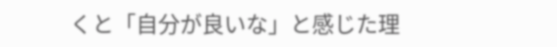くと「自分が良いな」と感じた理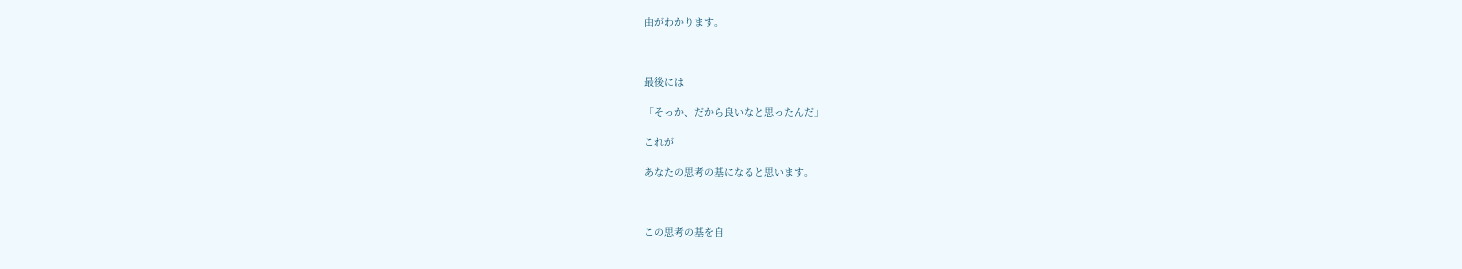由がわかります。



最後には

「そっか、だから良いなと思ったんだ」

これが

あなたの思考の基になると思います。



この思考の基を自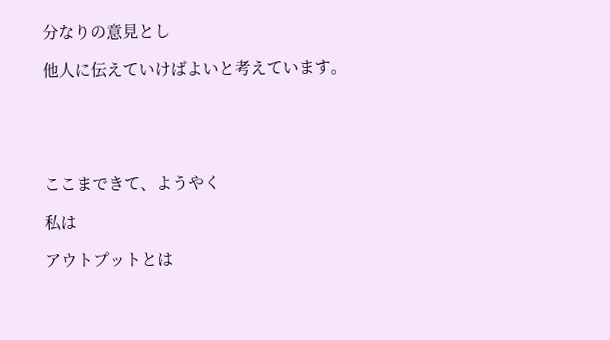分なりの意見とし

他人に伝えていけばよいと考えています。





ここまできて、ようやく

私は

アウトプットとは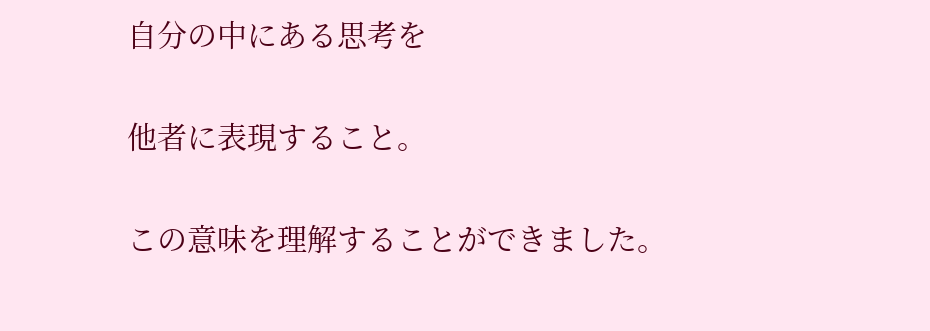自分の中にある思考を

他者に表現すること。

この意味を理解することができました。